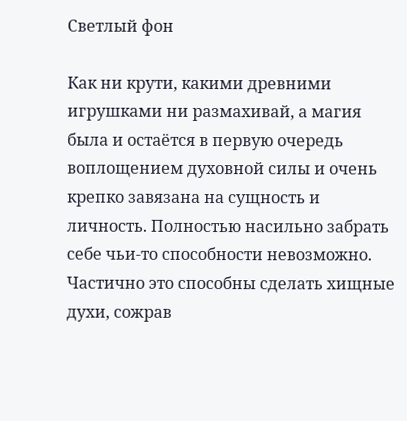Светлый фон

Как ни крути, какими древними игрушками ни размахивай, а магия была и остаётся в первую очередь воплощением духовной силы и очень крепко завязана на сущность и личность. Полностью насильно забрать себе чьи-то способности невозможно. Частично это способны сделать хищные духи, сожрав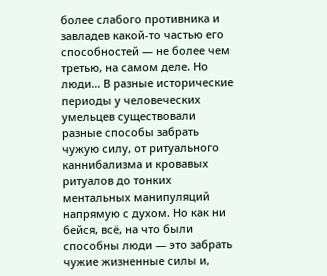более слабого противника и завладев какой-то частью его способностей — не более чем третью, на самом деле. Но люди… В разные исторические периоды у человеческих умельцев существовали разные способы забрать чужую силу, от ритуального каннибализма и кровавых ритуалов до тонких ментальных манипуляций напрямую с духом. Но как ни бейся, всё, на что были способны люди — это забрать чужие жизненные силы и,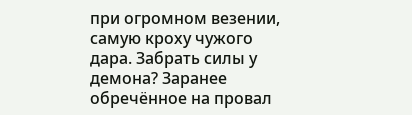при огромном везении, самую кроху чужого дара. Забрать силы у демона? Заранее обречённое на провал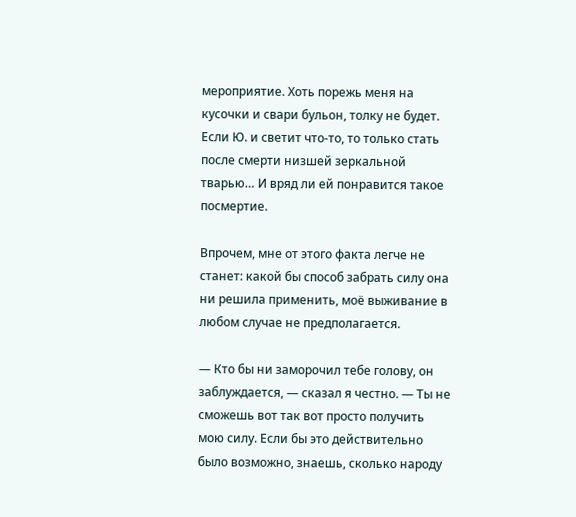мероприятие. Хоть порежь меня на кусочки и свари бульон, толку не будет. Если Ю. и светит что-то, то только стать после смерти низшей зеркальной тварью… И вряд ли ей понравится такое посмертие.

Впрочем, мне от этого факта легче не станет: какой бы способ забрать силу она ни решила применить, моё выживание в любом случае не предполагается.

— Кто бы ни заморочил тебе голову, он заблуждается, — сказал я честно. — Ты не сможешь вот так вот просто получить мою силу. Если бы это действительно было возможно, знаешь, сколько народу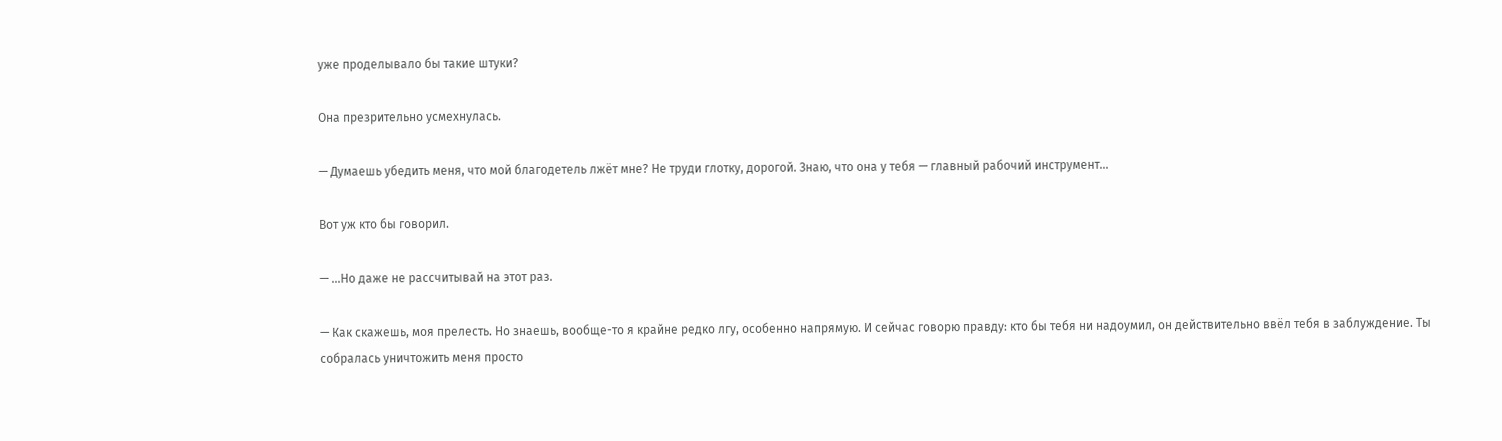уже проделывало бы такие штуки?

Она презрительно усмехнулась.

— Думаешь убедить меня, что мой благодетель лжёт мне? Не труди глотку, дорогой. Знаю, что она у тебя — главный рабочий инструмент…

Вот уж кто бы говорил.

— …Но даже не рассчитывай на этот раз.

— Как скажешь, моя прелесть. Но знаешь, вообще-то я крайне редко лгу, особенно напрямую. И сейчас говорю правду: кто бы тебя ни надоумил, он действительно ввёл тебя в заблуждение. Ты собралась уничтожить меня просто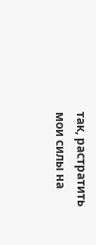так, растратить мои силы на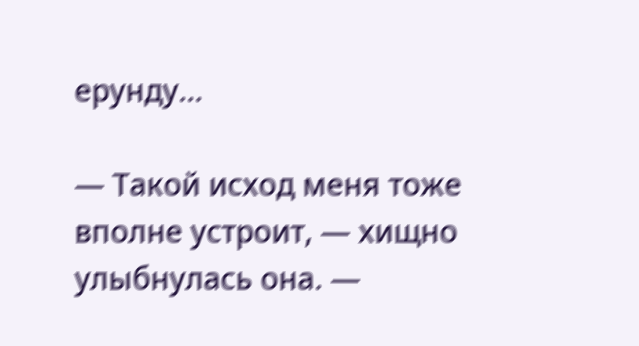ерунду…

— Такой исход меня тоже вполне устроит, — хищно улыбнулась она. —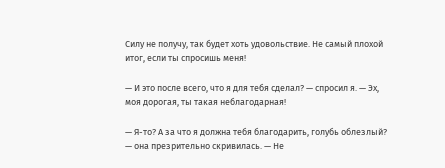Силу не получу, так будет хоть удовольствие. Не самый плохой итог, если ты спросишь меня!

— И это после всего, что я для тебя сделал? — спросил я. — Эх, моя дорогая, ты такая неблагодарная!

— Я-то? А за что я должна тебя благодарить, голубь облезлый? — она презрительно скривилась. — Не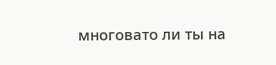многовато ли ты на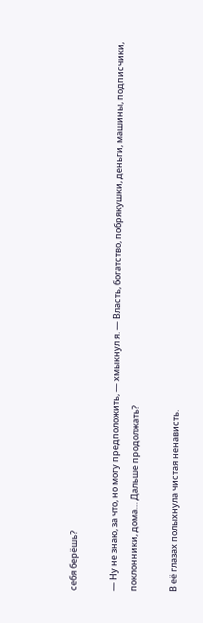себя берёшь?

— Ну не знаю, за что, но могу предположить, — хмыкнул я. — Власть, богатство, побрякушки, деньги, машины, подписчики, поклонники, дома… Дальше продолжать?

В её глазах полыхнула чистая ненависть.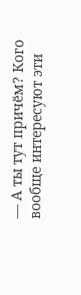— А ты тут причём? Кого вообще интересуют эти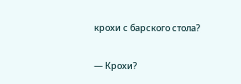крохи с барского стола?

— Крохи?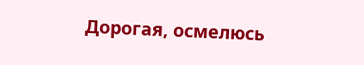Дорогая, осмелюсь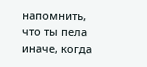напомнить, что ты пела иначе, когда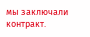мы заключали контракт.